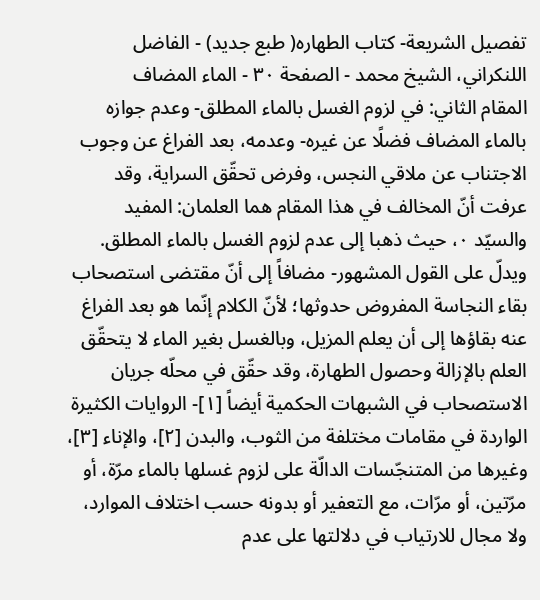تفصيل الشريعة- كتاب الطهاره( طبع جديد) - الفاضل اللنكراني، الشيخ محمد - الصفحة ٣٠ - الماء المضاف
المقام الثاني: في لزوم الغسل بالماء المطلق- وعدم جوازه بالماء المضاف فضلًا عن غيره- وعدمه، بعد الفراغ عن وجوب الاجتناب عن ملاقي النجس، وفرض تحقّق السراية، وقد عرفت أنّ المخالف في هذا المقام هما العلمان: المفيد والسيّد ٠، حيث ذهبا إلى عدم لزوم الغسل بالماء المطلق.
ويدلّ على القول المشهور- مضافاً إلى أنّ مقتضى استصحاب بقاء النجاسة المفروض حدوثها؛ لأنّ الكلام إنّما هو بعد الفراغ عنه بقاؤها إلى أن يعلم المزيل، وبالغسل بغير الماء لا يتحقّق العلم بالإزالة وحصول الطهارة، وقد حقّق في محلّه جريان الاستصحاب في الشبهات الحكمية أيضاً [١]- الروايات الكثيرة الواردة في مقامات مختلفة من الثوب، والبدن [٢]، والإناء [٣]، وغيرها من المتنجّسات الدالّة على لزوم غسلها بالماء مرّة، أو مرّتين، أو مرّات، مع التعفير أو بدونه حسب اختلاف الموارد، ولا مجال للارتياب في دلالتها على عدم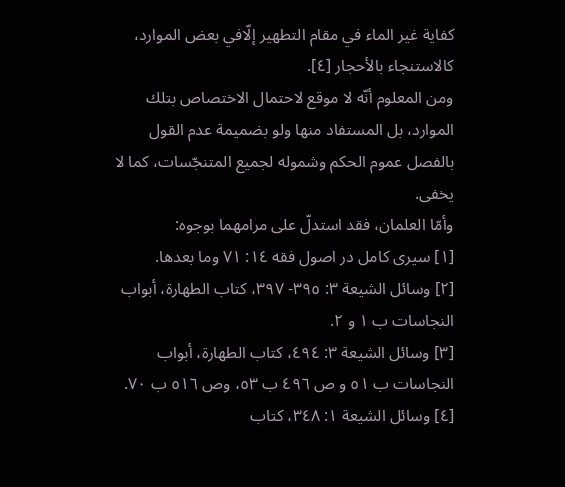كفاية غير الماء في مقام التطهير إلّافي بعض الموارد، كالاستنجاء بالأحجار [٤].
ومن المعلوم أنّه لا موقع لاحتمال الاختصاص بتلك الموارد، بل المستفاد منها ولو بضميمة عدم القول بالفصل عموم الحكم وشموله لجميع المتنجّسات، كما لا يخفى.
وأمّا العلمان، فقد استدلّ على مرامهما بوجوه:
[١] سيرى كامل در اصول فقه ١٤: ٧١ وما بعدها.
[٢] وسائل الشيعة ٣: ٣٩٥- ٣٩٧، كتاب الطهارة، أبواب النجاسات ب ١ و ٢.
[٣] وسائل الشيعة ٣: ٤٩٤، كتاب الطهارة، أبواب النجاسات ب ٥١ و ص ٤٩٦ ب ٥٣، وص ٥١٦ ب ٧٠.
[٤] وسائل الشيعة ١: ٣٤٨، كتاب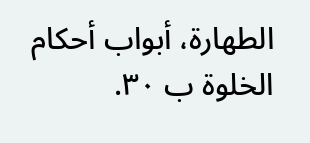الطهارة، أبواب أحكام الخلوة ب ٣٠.